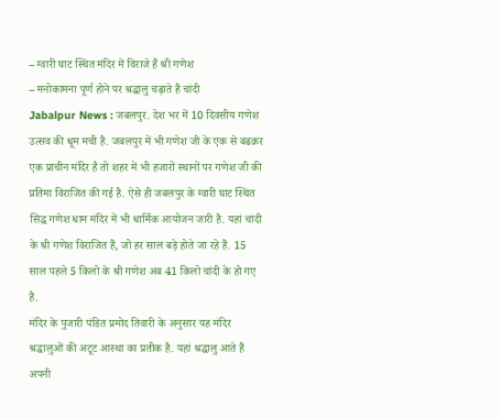– ग्वारी घाट स्थित मंदिर में विराजे हैं श्री गणेश
– मनोकामना पूर्ण होने पर श्रद्धालु चढ़ाते हैं चांदी
Jabalpur News : जबलपुर. देश भर में 10 दिवसीय गणेश उत्सव की धूम मची है. जबलपुर में भी गणेश जी के एक से बढक़र एक प्राचीन मंदिर है तो शहर में भी हजारों स्थानों पर गणेश जी की प्रतिमा विराजित की गई है. ऐसे ही जबलपुर के ग्वारी घाट स्थित सिद्ध गणेश धाम मंदिर में भी धार्मिक आयोजन जारी है. यहां चांदी के श्री गणेश विराजित हैं, जो हर साल बड़े होते जा रहे हैं. 15 साल पहले 5 किलो के श्री गणेश अब 41 किलो चांदी के हो गए हैं.
मंदिर के पुजारी पंडित प्रमोद तिवारी के अनुसार यह मंदिर श्रद्धालुओं की अटूट आस्था का प्रतीक है. यहां श्रद्धालु आते हैं अपनी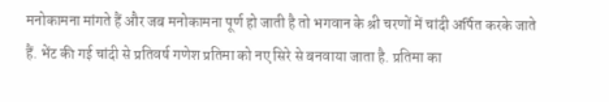मनोकामना मांगते हैं और जब मनोकामना पूर्ण हो जाती है तो भगवान के श्री चरणों में चांदी अर्पित करके जाते हैं. भेंट की गई चांदी से प्रतिवर्ष गणेश प्रतिमा को नए सिरे से बनवाया जाता है. प्रतिमा का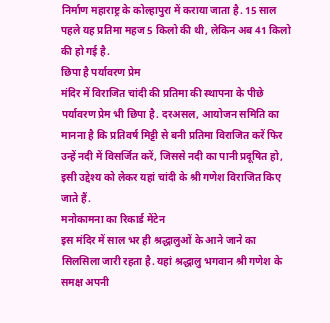निर्माण महाराष्ट्र के कोल्हापुरा में कराया जाता है. 15 साल पहले यह प्रतिमा महज 5 किलो की थी, लेकिन अब 41 किलो की हो गई है.
छिपा है पर्यावरण प्रेम
मंदिर में विराजित चांदी की प्रतिमा की स्थापना के पीछे पर्यावरण प्रेम भी छिपा है. दरअसल, आयोजन समिति का मानना है कि प्रतिवर्ष मिट्टी से बनी प्रतिमा विराजित करें फिर उन्हें नदी में विसर्जित करें, जिससे नदी का पानी प्रदूषित हो, इसी उद्देश्य को लेकर यहां चांदी के श्री गणेश विराजित किए जाते हैं.
मनोकामना का रिकार्ड मेंटेन
इस मंदिर में साल भर ही श्रद्धालुओं के आने जाने का सिलसिला जारी रहता है. यहां श्रद्धालु भगवान श्री गणेश के समक्ष अपनी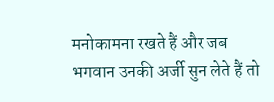मनोकामना रखते हैं और जब भगवान उनकी अर्जी सुन लेते हैं तो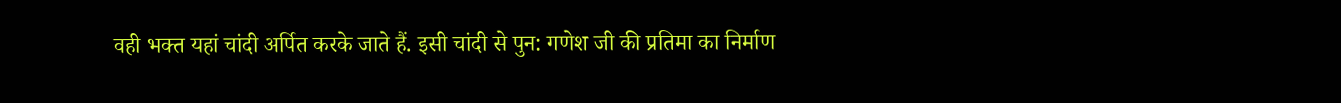वही भक्त यहां चांदी अर्पित करके जाते हैं. इसी चांदी से पुन: गणेश जी की प्रतिमा का निर्माण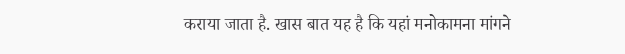कराया जाता है. खास बात यह है कि यहां मनोकामना मांगने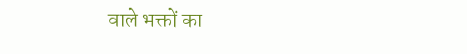वाले भक्तों का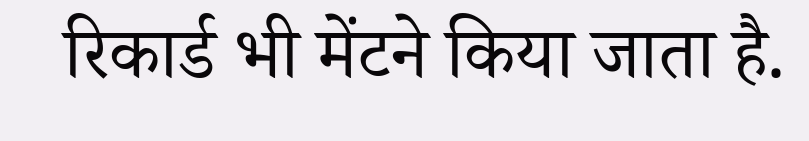रिकार्ड भी मेंटने किया जाता है.